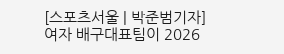[스포츠서울 | 박준범기자] 여자 배구대표팀이 2026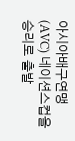아시아배구연맹(AVC) 네이션스컵을 승리로 출발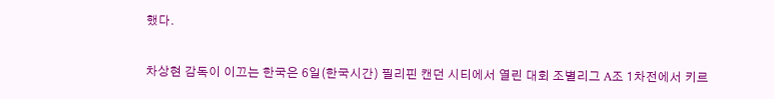했다.

차상현 감독이 이끄는 한국은 6일(한국시간) 필리핀 캔던 시티에서 열린 대회 조별리그 A조 1차전에서 키르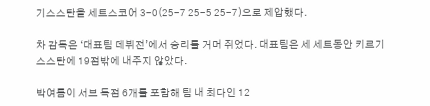기스스탄을 세트스코어 3-0(25-7 25-5 25-7)으로 제압했다.

차 감독은 ‘대표팀 데뷔전’에서 승리를 거머 쥐었다. 대표팀은 세 세트동안 키르기스스탄에 19점밖에 내주지 않았다.

박여름이 서브 득점 6개를 포함해 팀 내 최다인 12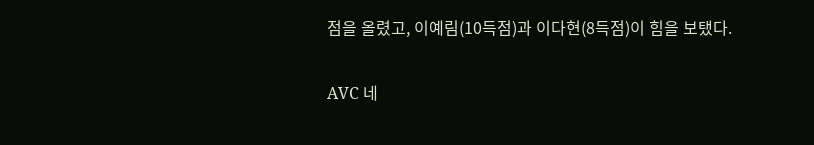점을 올렸고, 이예림(10득점)과 이다현(8득점)이 힘을 보탰다.

AVC 네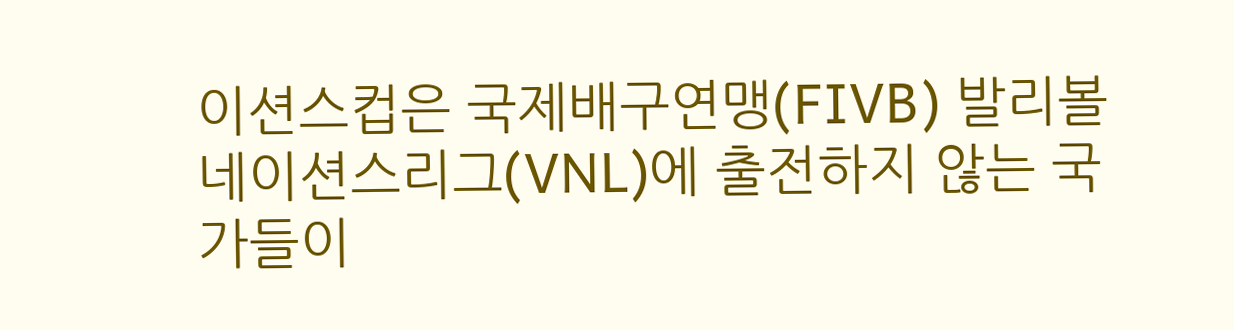이션스컵은 국제배구연맹(FIVB) 발리볼 네이션스리그(VNL)에 출전하지 않는 국가들이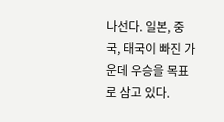나선다. 일본, 중국, 태국이 빠진 가운데 우승을 목표로 삼고 있다.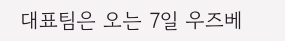대표팀은 오는 7일 우즈베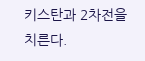키스탄과 2차전을 치른다.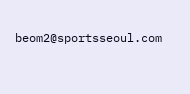beom2@sportsseoul.com